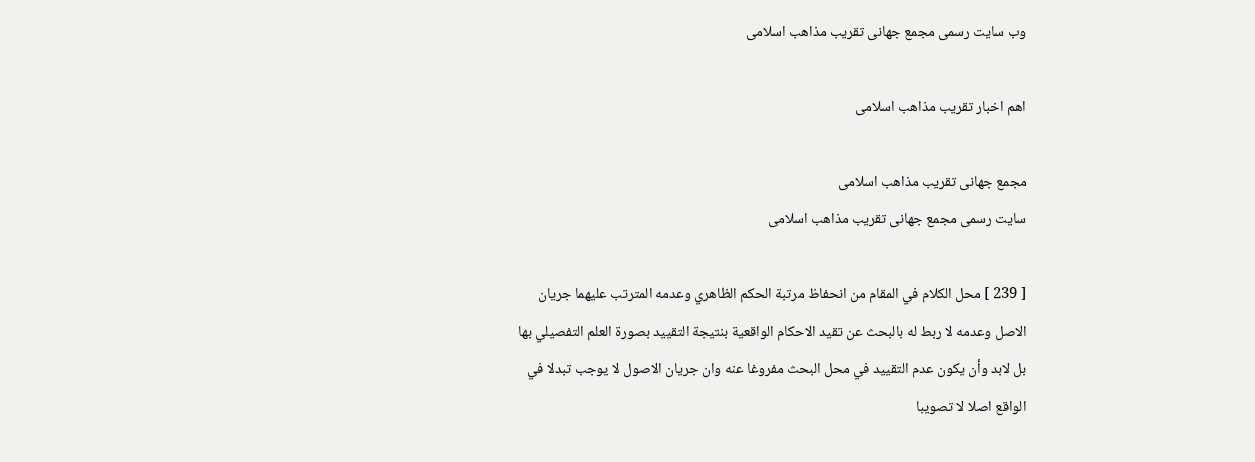وب سایت رسمی مجمع جهانى تقريب مذاهب اسلامى

اهم اخبار تقریب مذاهب اسلامی

مجمع جهانى تقريب مذاهب اسلامى
سایت رسمی مجمع جهانى تقريب مذاهب اسلامى

[ 239 ] محل الكلام في المقام من انحفاظ مرتبة الحكم الظاهري وعدمه المترتب عليهما جريان الاصل وعدمه لا ربط له بالبحث عن تقيد الاحكام الواقعية بنتيجة التقييد بصورة العلم التفصيلي بها بل لابد وأن يكون عدم التقييد في محل البحث مفروغا عنه وان جريان الاصول لا يوجب تبدلا في الواقع اصلا لا تصويبا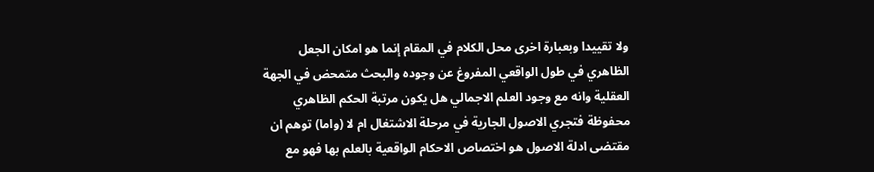ولا تقييدا وبعبارة اخرى محل الكلام في المقام إنما هو امكان الجعل الظاهري في طول الواقعي المفروغ عن وجوده والبحث متمحض في الجهة العقلية وانه مع وجود العلم الاجمالي هل يكون مرتبة الحكم الظاهري محفوظة فتجري الاصول الجارية في مرحلة الاشتغال ام لا (واما) توهم ان مقتضى ادلة الاصول هو اختصاص الاحكام الواقعية بالعلم بها فهو مع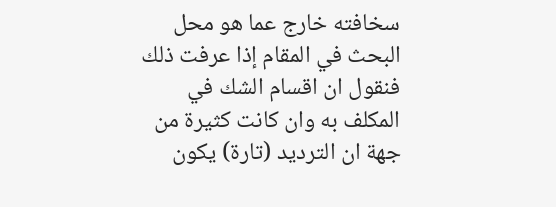سخافته خارج عما هو محل البحث في المقام إذا عرفت ذلك فنقول ان اقسام الشك في المكلف به وان كانت كثيرة من جهة ان الترديد (تارة) يكون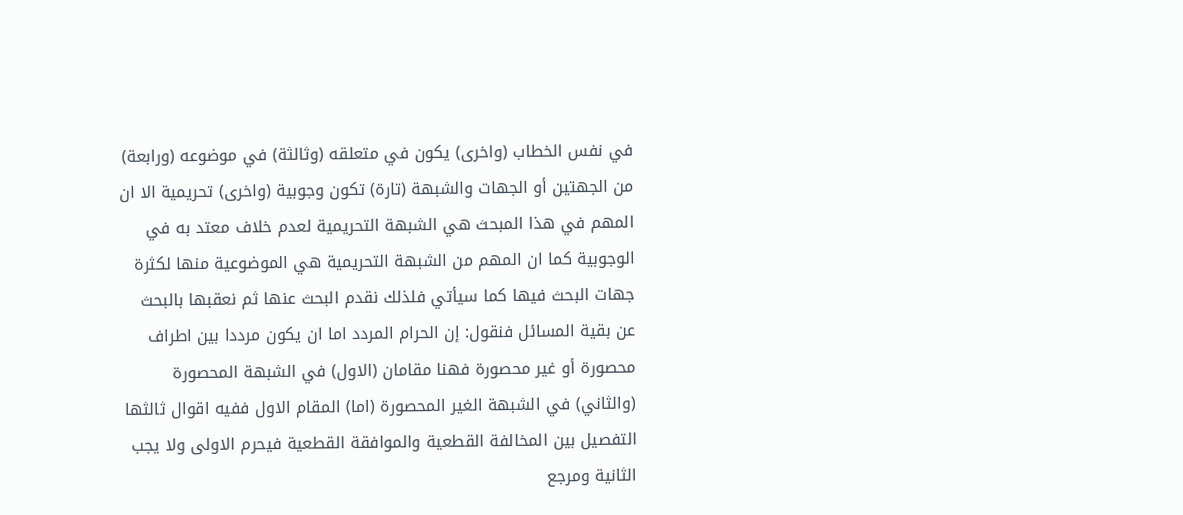في نفس الخطاب (واخرى) يكون في متعلقه (وثالثة) في موضوعه (ورابعة) من الجهتين أو الجهات والشبهة (تارة) تكون وجوبية (واخرى) تحريمية الا ان المهم في هذا المبحث هي الشبهة التحريمية لعدم خلاف معتد به في الوجوبية كما ان المهم من الشبهة التحريمية هي الموضوعية منها لكثرة جهات البحث فيها كما سيأتي فلذلك نقدم البحث عنها ثم نعقبها بالبحث عن بقية المسائل فنقول: إن الحرام المردد اما ان يكون مرددا بين اطراف محصورة أو غير محصورة فهنا مقامان (الاول) في الشبهة المحصورة (والثاني) في الشبهة الغير المحصورة (اما) المقام الاول ففيه اقوال ثالثها التفصيل بين المخالفة القطعية والموافقة القطعية فيحرم الاولى ولا يجب الثانية ومرجع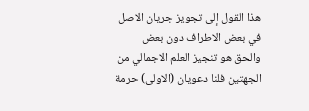هذا القول إلى تجويز جريان الاصل في بعض الاطراف دون بعض والحق هو تنجيز العلم الاجمالي من الجهتين فلنا دعويان (الاولى) حرمة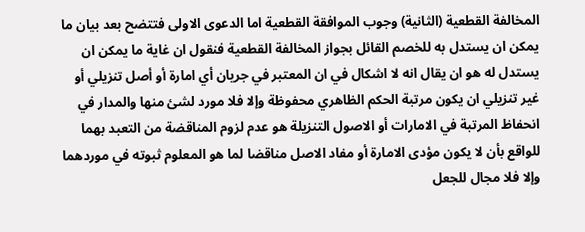المخالفة القطعية (الثانية) وجوب الموافقة القطعية اما الدعوى الاولى فتتضح بعد بيان ما يمكن ان يستدل به للخصم القائل بجواز المخالفة القطعية فنقول ان غاية ما يمكن ان يستدل له هو ان يقال انه لا اشكال في ان المعتبر في جريان أي امارة أو أصل تنزيلي أو غير تنزيلي ان يكون مرتبة الحكم الظاهري محفوظة وإلا فلا مورد لشئ منها والمدار في انحفاظ المرتبة في الامارات أو الاصول التنزيلة هو عدم لزوم المناقضة من التعبد بهما للواقع بأن لا يكون مؤدى الامارة أو مفاد الاصل مناقضا لما هو المعلوم ثبوته في موردهما وإلا فلا مجال للجعل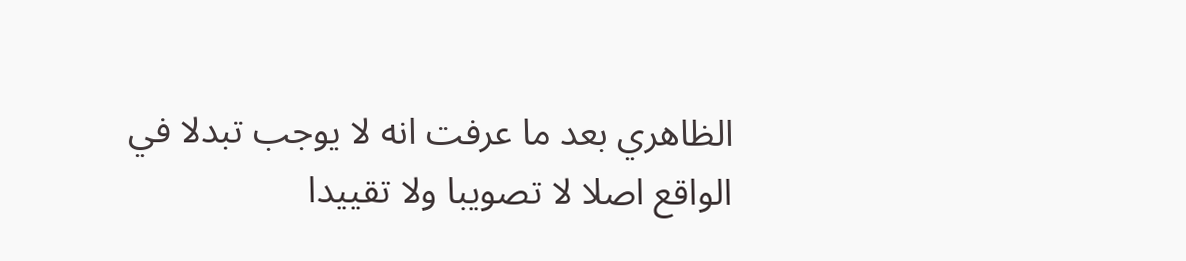الظاهري بعد ما عرفت انه لا يوجب تبدلا في الواقع اصلا لا تصويبا ولا تقييدا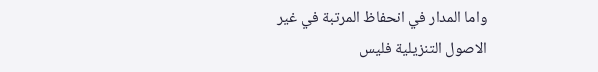واما المدار في انحفاظ المرتبة في غير الاصول التنزيلية فليس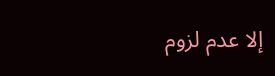إلا عدم لزوم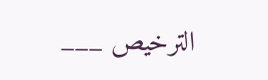الترخيص ___